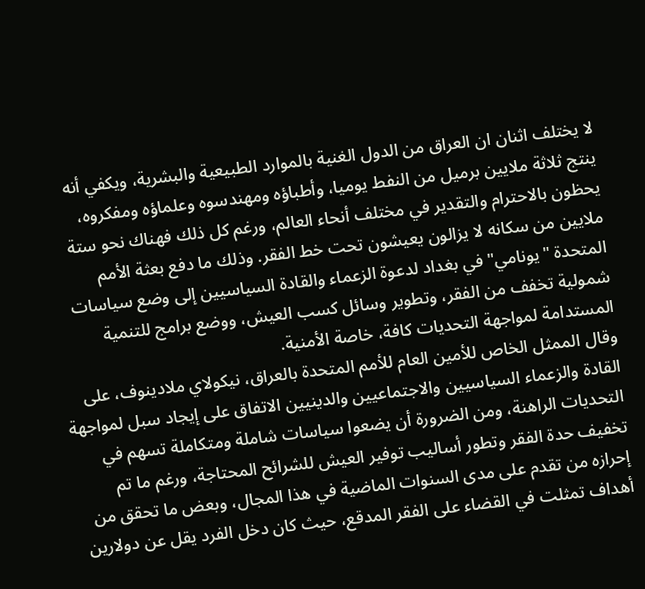لا يختلف اثنان ان العراق من الدول الغنية بالموارد الطبيعية والبشرية، ويكفي أنه ينتج ثلاثة ملايين برميل من النفط يوميا، وأطباؤه ومهندسوه وعلماؤه ومفكروه، يحظون بالاحترام والتقدير في مختلف أنحاء العالم، ورغم كل ذلك فهناك نحو ستة ملايين من سكانه لا يزالون يعيشون تحت خط الفقر. وذلك ما دفع بعثة الأمم المتحدة "يونامي" في بغداد لدعوة الزعماء والقادة السياسيين إلى وضع سياسات شمولية تخفف من الفقر، وتطوير وسائل كسب العيش، ووضع برامج للتنمية المستدامة لمواجهة التحديات كافة، خاصة الأمنية.
وقال الممثل الخاص للأمين العام للأمم المتحدة بالعراق، نيكولاي ملادينوف، على القادة والزعماء السياسيين والاجتماعيين والدينيين الاتفاق على إيجاد سبل لمواجهة التحديات الراهنة، ومن الضرورة أن يضعوا سياسات شاملة ومتكاملة تسهم في تخفيف حدة الفقر وتطور أساليب توفير العيش للشرائح المحتاجة، ورغم ما تم إحرازه من تقدم على مدى السنوات الماضية في هذا المجال، وبعض ما تحقق من أهداف تمثلت في القضاء على الفقر المدقع، حيث كان دخل الفرد يقل عن دولارين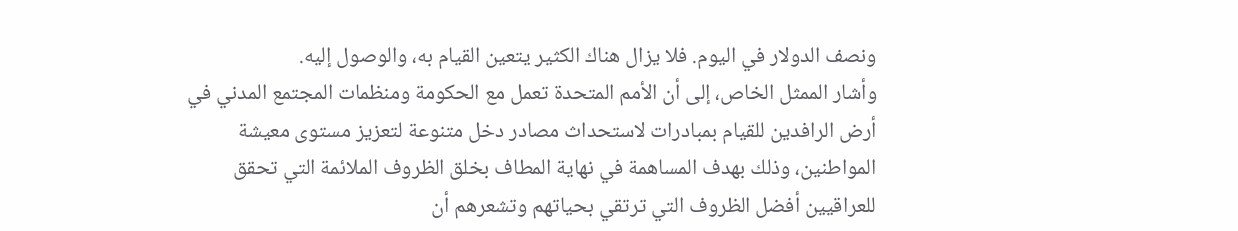ونصف الدولار في اليوم. فلا يزال هناك الكثير يتعين القيام به، والوصول إليه.
وأشار الممثل الخاص، إلى أن الأمم المتحدة تعمل مع الحكومة ومنظمات المجتمع المدني في أرض الرافدين للقيام بمبادرات لاستحداث مصادر دخل متنوعة لتعزيز مستوى معيشة المواطنين، وذلك بهدف المساهمة في نهاية المطاف بخلق الظروف الملائمة التي تحقق للعراقيين أفضل الظروف التي ترتقي بحياتهم وتشعرهم أن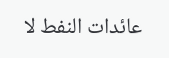عائدات النفط لا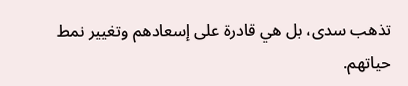تذهب سدى، بل هي قادرة على إسعادهم وتغيير نمط حياتهم.